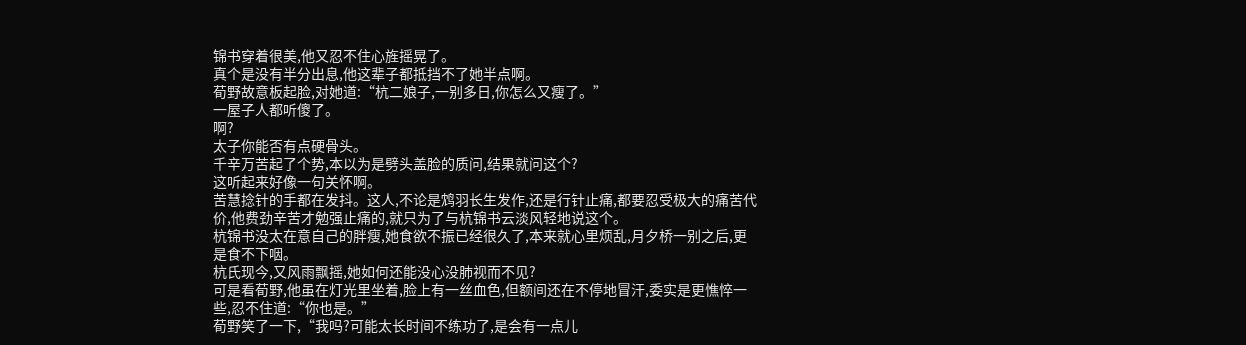锦书穿着很美,他又忍不住心旌摇晃了。
真个是没有半分出息,他这辈子都抵挡不了她半点啊。
荀野故意板起脸,对她道:“杭二娘子,一别多日,你怎么又瘦了。”
一屋子人都听傻了。
啊?
太子你能否有点硬骨头。
千辛万苦起了个势,本以为是劈头盖脸的质问,结果就问这个?
这听起来好像一句关怀啊。
苦慧捻针的手都在发抖。这人,不论是鸩羽长生发作,还是行针止痛,都要忍受极大的痛苦代价,他费劲辛苦才勉强止痛的,就只为了与杭锦书云淡风轻地说这个。
杭锦书没太在意自己的胖瘦,她食欲不振已经很久了,本来就心里烦乱,月夕桥一别之后,更是食不下咽。
杭氏现今,又风雨飘摇,她如何还能没心没肺视而不见?
可是看荀野,他虽在灯光里坐着,脸上有一丝血色,但额间还在不停地冒汗,委实是更憔悴一些,忍不住道:“你也是。”
荀野笑了一下,“我吗?可能太长时间不练功了,是会有一点儿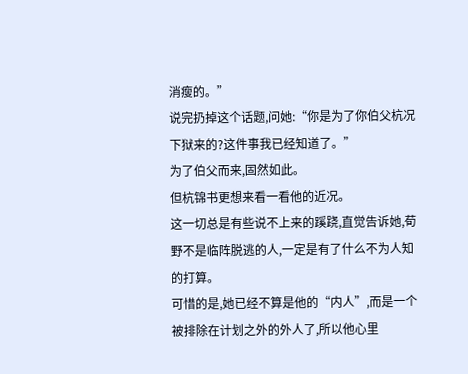消瘦的。”
说完扔掉这个话题,问她:“你是为了你伯父杭况下狱来的?这件事我已经知道了。”
为了伯父而来,固然如此。
但杭锦书更想来看一看他的近况。
这一切总是有些说不上来的蹊跷,直觉告诉她,荀野不是临阵脱逃的人,一定是有了什么不为人知的打算。
可惜的是,她已经不算是他的“内人”,而是一个被排除在计划之外的外人了,所以他心里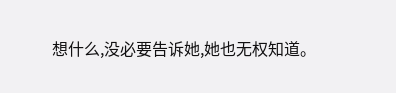想什么,没必要告诉她,她也无权知道。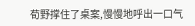荀野撑住了桌案,慢慢地呼出一口气